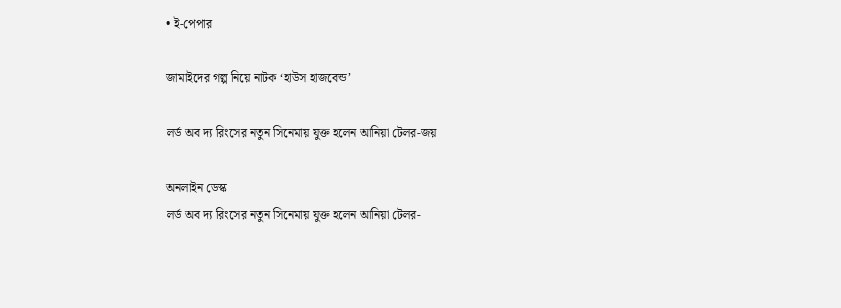• ই-পেপার

জামাইদের গল্প নিয়ে নাটক ‘হাউস হাজবেন্ড’

লর্ড অব দ্য রিংসের নতুন সিনেমায় যুক্ত হলেন আনিয়া টেলর-জয়

অনলাইন ডেস্ক
লর্ড অব দ্য রিংসের নতুন সিনেমায় যুক্ত হলেন আনিয়া টেলর-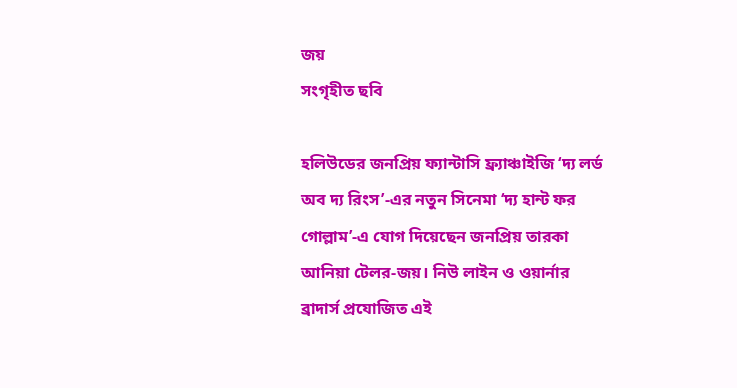জয়
সংগৃহীত ছবি

হলিউডের জনপ্রিয় ফ্যান্টাসি ফ্র্যাঞ্চাইজি ‘দ্য লর্ড অব দ্য রিংস’-এর নতুন সিনেমা ‘দ্য হান্ট ফর গোল্লাম’-এ যোগ দিয়েছেন জনপ্রিয় তারকা আনিয়া টেলর-জয়। নিউ লাইন ও ওয়ার্নার ব্রাদার্স প্রযোজিত এই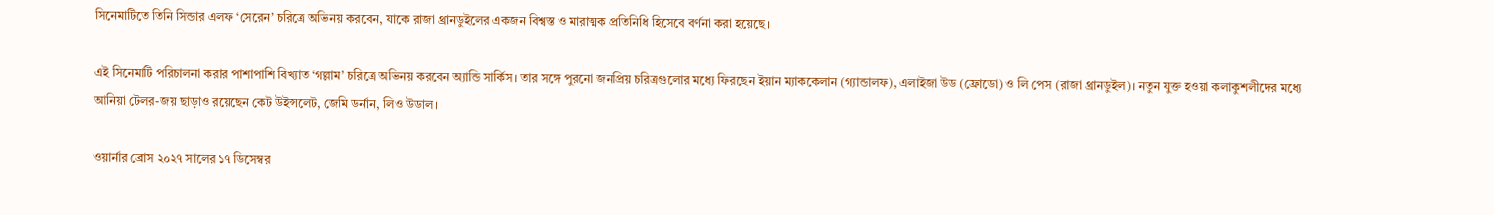সিনেমাটিতে তিনি সিন্ডার এলফ ‘সেরেন’ চরিত্রে অভিনয় করবেন, যাকে রাজা থ্রানডুইলের একজন বিশ্বস্ত ও মারাত্মক প্রতিনিধি হিসেবে বর্ণনা করা হয়েছে।

এই সিনেমাটি পরিচালনা করার পাশাপাশি বিখ্যাত ‘গল্লাম’ চরিত্রে অভিনয় করবেন অ্যান্ডি সার্কিস। তার সঙ্গে পুরনো জনপ্রিয় চরিত্রগুলোর মধ্যে ফিরছেন ইয়ান ম্যাককেলান (গ্যান্ডালফ), এলাইজা উড (ফ্রোডো) ও লি পেস (রাজা থ্রানডুইল)। নতুন যুক্ত হওয়া কলাকুশলীদের মধ্যে আনিয়া টেলর-জয় ছাড়াও রয়েছেন কেট উইন্সলেট, জেমি ডর্নান, লিও উডাল।

ওয়ার্নার ব্রোস ২০২৭ সালের ১৭ ডিসেম্বর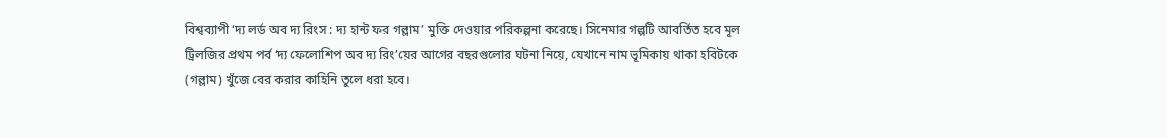বিশ্বব্যাপী ‘দ্য লর্ড অব দ্য রিংস : দ্য হান্ট ফর গল্লাম’ মুক্তি দেওয়ার পরিকল্পনা করেছে। সিনেমার গল্পটি আবর্তিত হবে মূল ট্রিলজির প্রথম পর্ব ‘দ্য ফেলোশিপ অব দ্য রিং’য়ের আগের বছরগুলোর ঘটনা নিয়ে, যেখানে নাম ভূমিকায় থাকা হবিটকে (গল্লাম) খুঁজে বের করার কাহিনি তুলে ধরা হবে।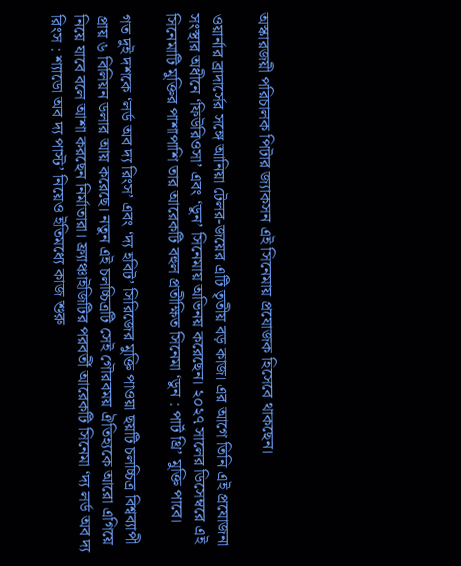অস্কারজয়ী পরিচালক পিটার জ্যাকসন এই সিনেমায় প্রযোজক হিসেবে থাকছেন।

ওয়ার্নার ব্রাদার্সের সঙ্গে আনিয়া টেলর-জয়ের এটি তৃতীয় বড় কাজ। এর আগে তিনি এই প্রযোজনা সংস্থার অধীনে ‘ফিউরিওসা’ এবং ‘ডুন’ সিনেমায় অভিনয় করেছেন। ২০২৭ সালের ডিসেম্বরে এই সিনেমাটি মুক্তির পাশাপাশি তার আরেকটি বহুল প্রতীক্ষিত সিনেমা ‘ডুন : পার্ট থ্রি’ মুক্তি পাবে।

গত দুই দশকে ‘লর্ড অব দ্য রিংস’ এবং ‘দ্য হবিট’ সিরিজের মুক্তি পাওয়া ছয়টি চলচ্চিত্র বিশ্বব্যাপী প্রায় ৬ বিলিয়ন ডলার আয় করেছে। নতুন এই চলচ্চিত্রটি সেই গৌরবময় ঐতিহ্যকে আরো এগিয়ে নিয়ে যাবে বলে আশা করছেন নির্মাতারা। ফ্র্যাঞ্চাইজিটির পরবর্তী আরেকটি সিনেমা ‘দ্য লর্ড অব দ্য রিংস : শ্যাডো অব দ্য পাস্ট’ নিয়েও ইতিমধ্যে কাজ শুরু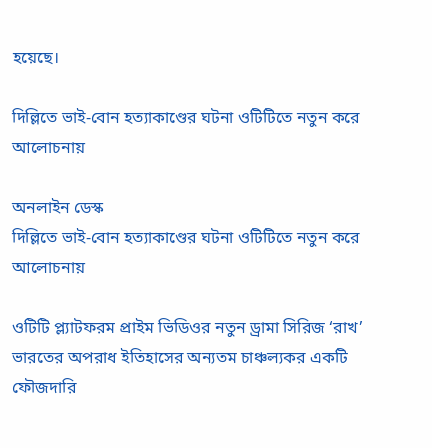হয়েছে।

দিল্লিতে ভাই-বোন হত্যাকাণ্ডের ঘটনা ওটিটিতে নতুন করে আলোচনায়

অনলাইন ডেস্ক
দিল্লিতে ভাই-বোন হত্যাকাণ্ডের ঘটনা ওটিটিতে নতুন করে আলোচনায়

ওটিটি প্ল্যাটফরম প্রাইম ভিডিওর নতুন ড্রামা সিরিজ ‘রাখ’ ভারতের অপরাধ ইতিহাসের অন্যতম চাঞ্চল্যকর একটি ফৌজদারি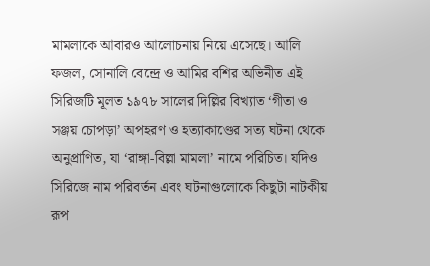মামলাকে আবারও আলোচনায় নিয়ে এসেছে। আলি ফজল, সোনালি বেন্দ্রে ও আমির বশির অভিনীত এই সিরিজটি মূলত ১৯৭৮ সালের দিল্লির বিখ্যাত ‘গীতা ও সঞ্জয় চোপড়া’ অপহরণ ও হত্যাকাণ্ডের সত্য ঘটনা থেকে অনুপ্রাণিত, যা ‘রাঙ্গা-বিল্লা মামলা’ নামে পরিচিত। যদিও সিরিজে নাম পরিবর্তন এবং ঘটনাগুলোকে কিছুটা নাটকীয় রূপ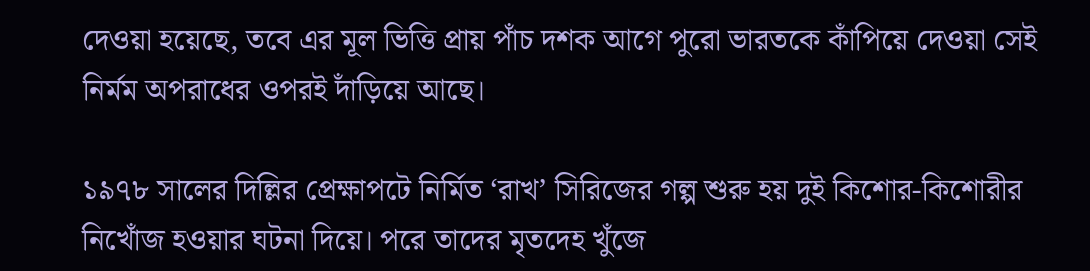দেওয়া হয়েছে, তবে এর মূল ভিত্তি প্রায় পাঁচ দশক আগে পুরো ভারতকে কাঁপিয়ে দেওয়া সেই নির্মম অপরাধের ওপরই দাঁড়িয়ে আছে।

১৯৭৮ সালের দিল্লির প্রেক্ষাপটে নির্মিত ‘রাখ’ সিরিজের গল্প শুরু হয় দুই কিশোর-কিশোরীর নিখোঁজ হওয়ার ঘটনা দিয়ে। পরে তাদের মৃতদেহ খুঁজে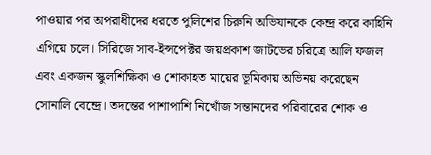পাওয়ার পর অপরাধীদের ধরতে পুলিশের চিরুনি অভিযানকে কেন্দ্র করে কাহিনি এগিয়ে চলে। সিরিজে সাব-ইন্সপেক্টর জয়প্রকাশ জাটভের চরিত্রে আলি ফজল এবং একজন স্কুলশিক্ষিকা ও শোকাহত মায়ের ভূমিকায় অভিনয় করেছেন সোনালি বেন্দ্রে। তদন্তের পাশাপাশি নিখোঁজ সন্তানদের পরিবারের শোক ও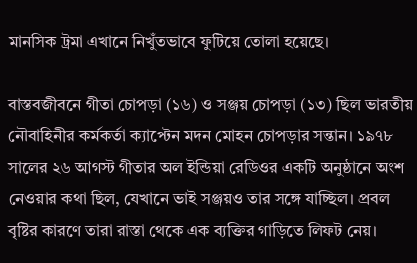মানসিক ট্রমা এখানে নিখুঁতভাবে ফুটিয়ে তোলা হয়েছে।

বাস্তবজীবনে গীতা চোপড়া (১৬) ও সঞ্জয় চোপড়া (১৩) ছিল ভারতীয় নৌবাহিনীর কর্মকর্তা ক্যাপ্টেন মদন মোহন চোপড়ার সন্তান। ১৯৭৮ সালের ২৬ আগস্ট গীতার অল ইন্ডিয়া রেডিওর একটি অনুষ্ঠানে অংশ নেওয়ার কথা ছিল, যেখানে ভাই সঞ্জয়ও তার সঙ্গে যাচ্ছিল। প্রবল বৃষ্টির কারণে তারা রাস্তা থেকে এক ব্যক্তির গাড়িতে লিফট নেয়।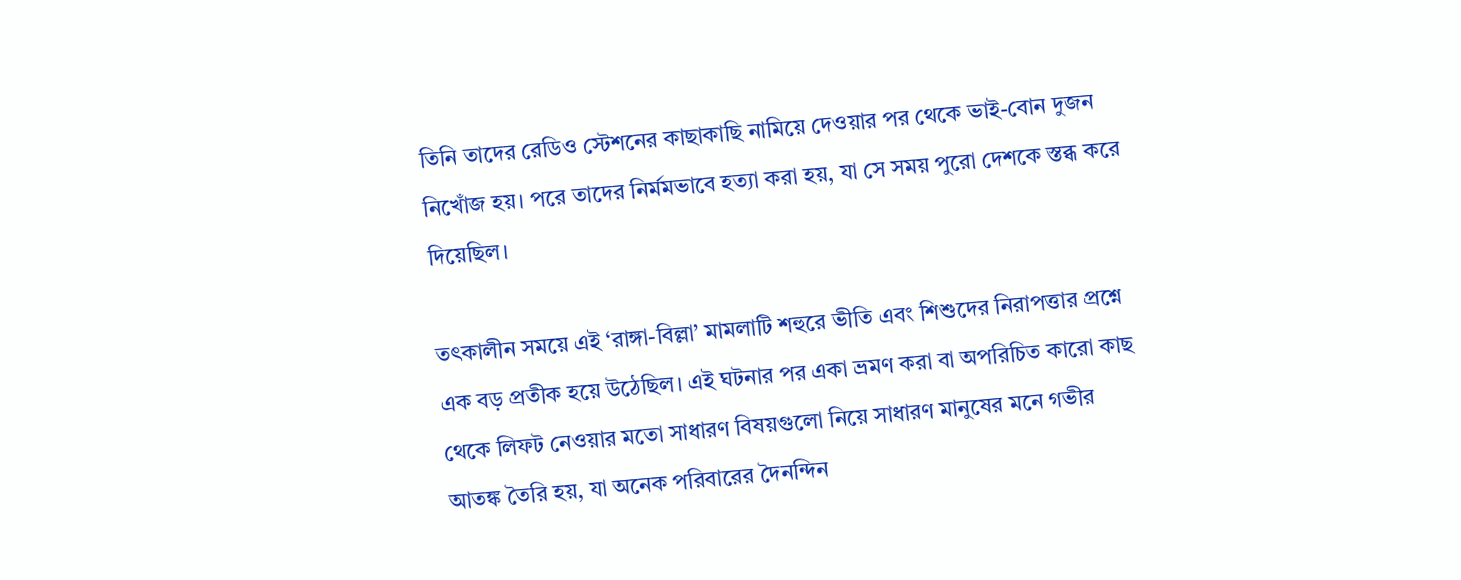তিনি তাদের রেডিও স্টেশনের কাছাকাছি নামিয়ে দেওয়ার পর থেকে ভাই-বোন দুজন নিখোঁজ হয়। পরে তাদের নির্মমভাবে হত্যা করা হয়, যা সে সময় পুরো দেশকে স্তব্ধ করে দিয়েছিল।

তৎকালীন সময়ে এই ‘রাঙ্গা-বিল্লা’ মামলাটি শহুরে ভীতি এবং শিশুদের নিরাপত্তার প্রশ্নে এক বড় প্রতীক হয়ে উঠেছিল। এই ঘটনার পর একা ভ্রমণ করা বা অপরিচিত কারো কাছ থেকে লিফট নেওয়ার মতো সাধারণ বিষয়গুলো নিয়ে সাধারণ মানুষের মনে গভীর আতঙ্ক তৈরি হয়, যা অনেক পরিবারের দৈনন্দিন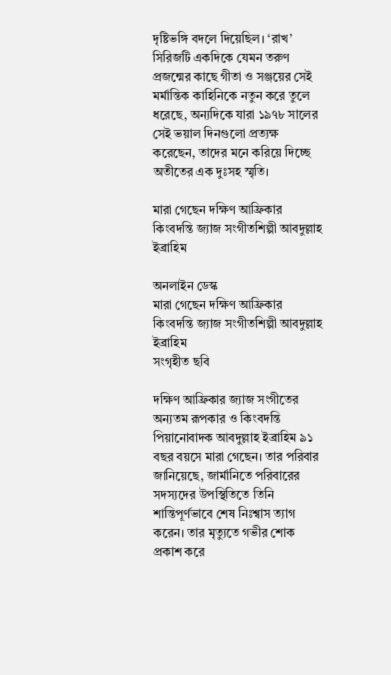দৃষ্টিভঙ্গি বদলে দিয়েছিল। ‘রাখ’ সিরিজটি একদিকে যেমন তরুণ প্রজন্মের কাছে গীতা ও সঞ্জয়ের সেই মর্মান্তিক কাহিনিকে নতুন করে তুলে ধরেছে, অন্যদিকে যারা ১৯৭৮ সালের সেই ভয়াল দিনগুলো প্রত্যক্ষ করেছেন, তাদের মনে করিয়ে দিচ্ছে অতীতের এক দুঃসহ স্মৃতি।

মারা গেছেন দক্ষিণ আফ্রিকার কিংবদন্তি জ্যাজ সংগীতশিল্পী আবদুল্লাহ ইব্রাহিম

অনলাইন ডেস্ক
মারা গেছেন দক্ষিণ আফ্রিকার কিংবদন্তি জ্যাজ সংগীতশিল্পী আবদুল্লাহ ইব্রাহিম
সংগৃহীত ছবি

দক্ষিণ আফ্রিকার জ্যাজ সংগীতের অন্যতম রূপকার ও কিংবদন্তি পিয়ানোবাদক আবদুল্লাহ ইব্রাহিম ৯১ বছর বয়সে মারা গেছেন। তার পরিবার জানিয়েছে, জার্মানিতে পরিবারের সদস্যদের উপস্থিতিতে তিনি শান্তিপূর্ণভাবে শেষ নিঃশ্বাস ত্যাগ করেন। তার মৃত্যুতে গভীর শোক প্রকাশ করে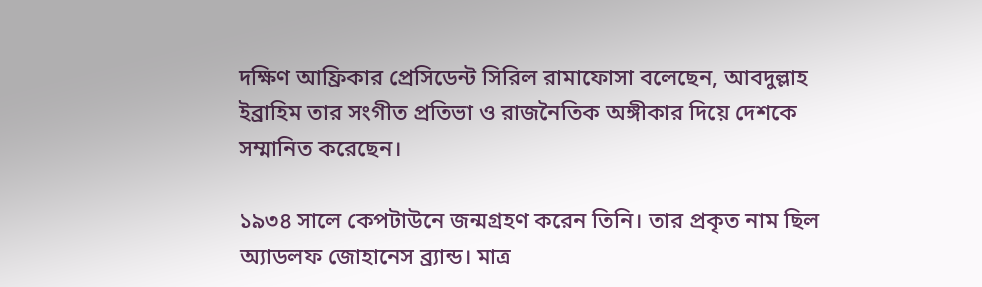দক্ষিণ আফ্রিকার প্রেসিডেন্ট সিরিল রামাফোসা বলেছেন, আবদুল্লাহ ইব্রাহিম তার সংগীত প্রতিভা ও রাজনৈতিক অঙ্গীকার দিয়ে দেশকে সম্মানিত করেছেন।

১৯৩৪ সালে কেপটাউনে জন্মগ্রহণ করেন তিনি। তার প্রকৃত নাম ছিল অ্যাডলফ জোহানেস ব্র্যান্ড। মাত্র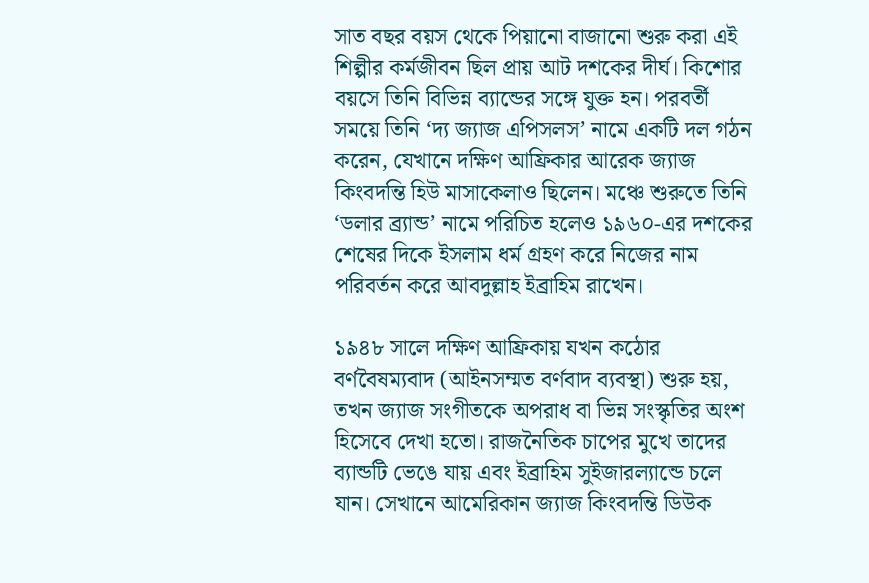সাত বছর বয়স থেকে পিয়ানো বাজানো শুরু করা এই শিল্পীর কর্মজীবন ছিল প্রায় আট দশকের দীর্ঘ। কিশোর বয়সে তিনি বিভিন্ন ব্যান্ডের সঙ্গে যুক্ত হন। পরবর্তী সময়ে তিনি ‘দ্য জ্যাজ এপিসলস’ নামে একটি দল গঠন করেন, যেখানে দক্ষিণ আফ্রিকার আরেক জ্যাজ কিংবদন্তি হিউ মাসাকেলাও ছিলেন। মঞ্চে শুরুতে তিনি ‘ডলার ব্র্যান্ড’ নামে পরিচিত হলেও ১৯৬০-এর দশকের শেষের দিকে ইসলাম ধর্ম গ্রহণ করে নিজের নাম পরিবর্তন করে আবদুল্লাহ ইব্রাহিম রাখেন।

১৯৪৮ সালে দক্ষিণ আফ্রিকায় যখন কঠোর বর্ণবৈষম্যবাদ (আইনসম্মত বর্ণবাদ ব্যবস্থা) শুরু হয়, তখন জ্যাজ সংগীতকে অপরাধ বা ভিন্ন সংস্কৃতির অংশ হিসেবে দেখা হতো। রাজনৈতিক চাপের মুখে তাদের ব্যান্ডটি ভেঙে যায় এবং ইব্রাহিম সুইজারল্যান্ডে চলে যান। সেখানে আমেরিকান জ্যাজ কিংবদন্তি ডিউক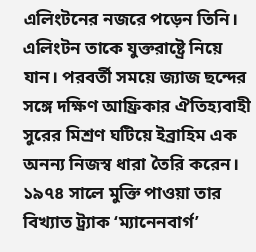এলিংটনের নজরে পড়েন তিনি। এলিংটন তাকে যুক্তরাষ্ট্রে নিয়ে যান। পরবর্তী সময়ে জ্যাজ ছন্দের সঙ্গে দক্ষিণ আফ্রিকার ঐতিহ্যবাহী সুরের মিশ্রণ ঘটিয়ে ইব্রাহিম এক অনন্য নিজস্ব ধারা তৈরি করেন। ১৯৭৪ সালে মুক্তি পাওয়া তার বিখ্যাত ট্র্যাক ‘ম্যানেনবার্গ’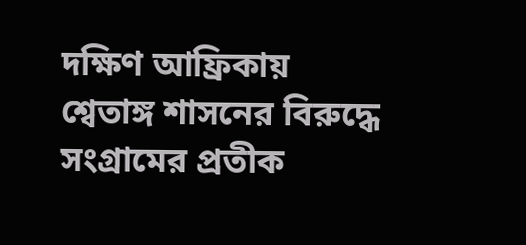দক্ষিণ আফ্রিকায় শ্বেতাঙ্গ শাসনের বিরুদ্ধে সংগ্রামের প্রতীক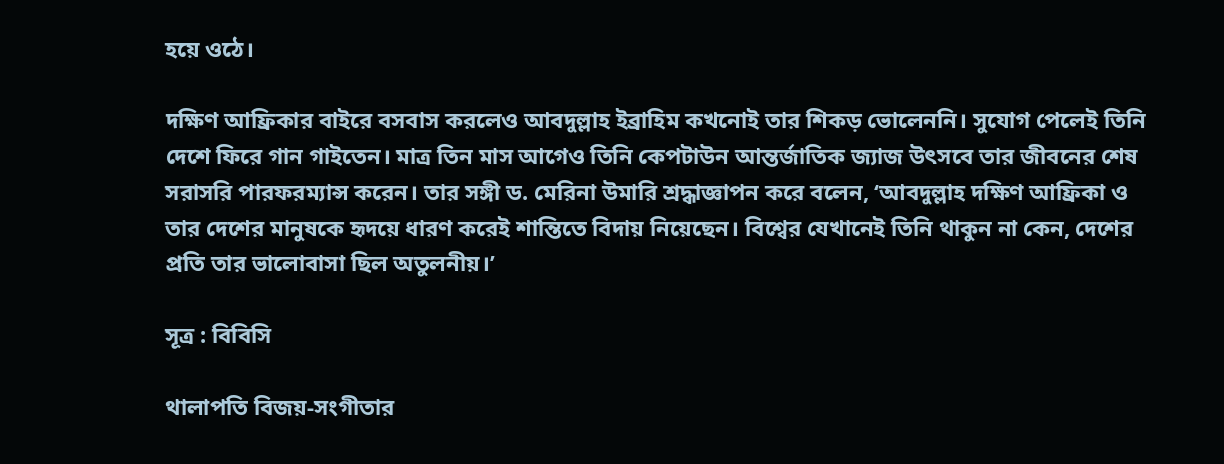হয়ে ওঠে।

দক্ষিণ আফ্রিকার বাইরে বসবাস করলেও আবদুল্লাহ ইব্রাহিম কখনোই তার শিকড় ভোলেননি। সুযোগ পেলেই তিনি দেশে ফিরে গান গাইতেন। মাত্র তিন মাস আগেও তিনি কেপটাউন আন্তর্জাতিক জ্যাজ উৎসবে তার জীবনের শেষ সরাসরি পারফরম্যান্স করেন। তার সঙ্গী ড. মেরিনা উমারি শ্রদ্ধাজ্ঞাপন করে বলেন, ‘আবদুল্লাহ দক্ষিণ আফ্রিকা ও তার দেশের মানুষকে হৃদয়ে ধারণ করেই শান্তিতে বিদায় নিয়েছেন। বিশ্বের যেখানেই তিনি থাকুন না কেন, দেশের প্রতি তার ভালোবাসা ছিল অতুলনীয়।’

সূত্র : বিবিসি

থালাপতি বিজয়-সংগীতার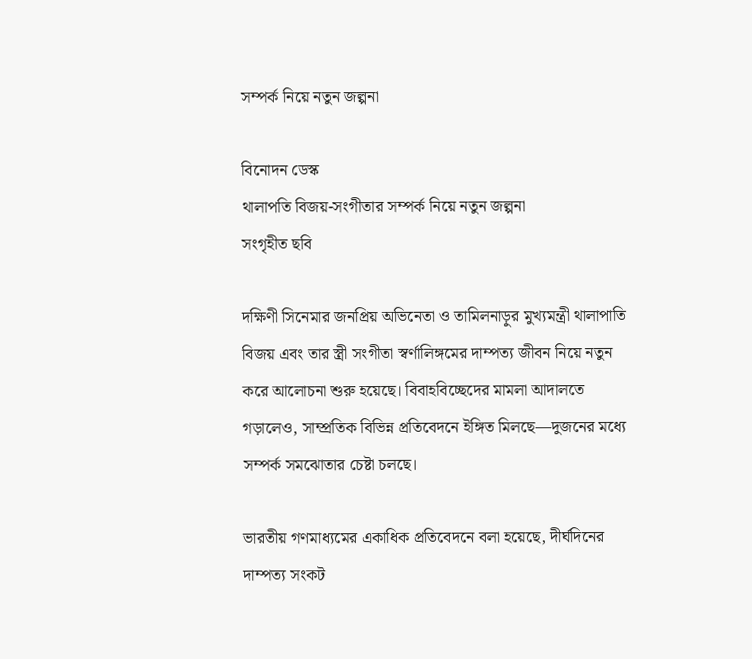সম্পর্ক নিয়ে নতুন জল্পনা

বিনোদন ডেস্ক
থালাপতি বিজয়-সংগীতার সম্পর্ক নিয়ে নতুন জল্পনা
সংগৃহীত ছবি

দক্ষিণী সিনেমার জনপ্রিয় অভিনেতা ও তামিলনাড়ুর মুখ্যমন্ত্রী থালাপাতি বিজয় এবং তার স্ত্রী সংগীতা স্বর্ণালিঙ্গমের দাম্পত্য জীবন নিয়ে নতুন করে আলোচনা শুরু হয়েছে। বিবাহবিচ্ছেদের মামলা আদালতে গড়ালেও, সাম্প্রতিক বিভিন্ন প্রতিবেদনে ইঙ্গিত মিলছে—দুজনের মধ্যে সম্পর্ক সমঝোতার চেষ্টা চলছে।

ভারতীয় গণমাধ্যমের একাধিক প্রতিবেদনে বলা হয়েছে, দীর্ঘদিনের দাম্পত্য সংকট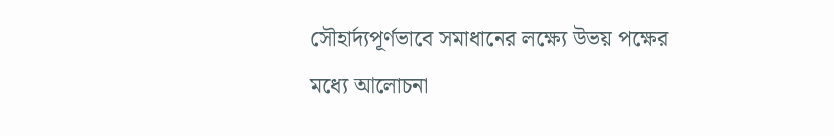সৌহার্দ্যপূর্ণভাবে সমাধানের লক্ষ্যে উভয় পক্ষের মধ্যে আলোচনা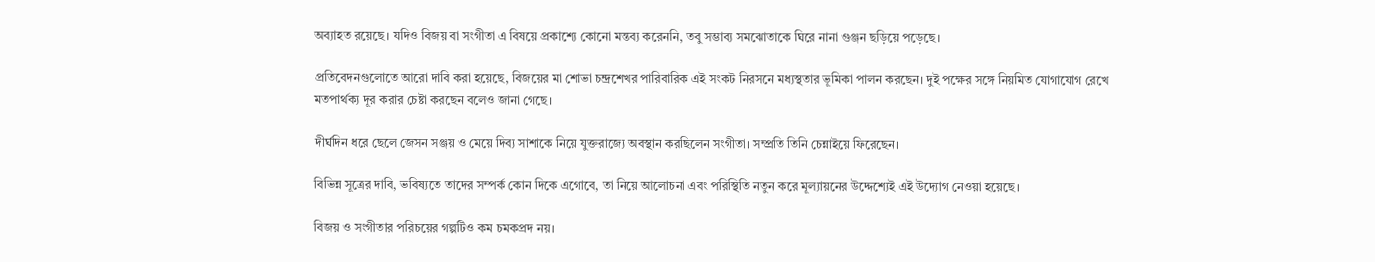অব্যাহত রয়েছে। যদিও বিজয় বা সংগীতা এ বিষয়ে প্রকাশ্যে কোনো মন্তব্য করেননি, তবু সম্ভাব্য সমঝোতাকে ঘিরে নানা গুঞ্জন ছড়িয়ে পড়েছে।

প্রতিবেদনগুলোতে আরো দাবি করা হয়েছে, বিজয়ের মা শোভা চন্দ্রশেখর পারিবারিক এই সংকট নিরসনে মধ্যস্থতার ভূমিকা পালন করছেন। দুই পক্ষের সঙ্গে নিয়মিত যোগাযোগ রেখে মতপার্থক্য দূর করার চেষ্টা করছেন বলেও জানা গেছে।

দীর্ঘদিন ধরে ছেলে জেসন সঞ্জয় ও মেয়ে দিব্য সাশাকে নিয়ে যুক্তরাজ্যে অবস্থান করছিলেন সংগীতা। সম্প্রতি তিনি চেন্নাইয়ে ফিরেছেন।

বিভিন্ন সূত্রের দাবি, ভবিষ্যতে তাদের সম্পর্ক কোন দিকে এগোবে, তা নিয়ে আলোচনা এবং পরিস্থিতি নতুন করে মূল্যায়নের উদ্দেশ্যেই এই উদ্যোগ নেওয়া হয়েছে।

বিজয় ও সংগীতার পরিচয়ের গল্পটিও কম চমকপ্রদ নয়।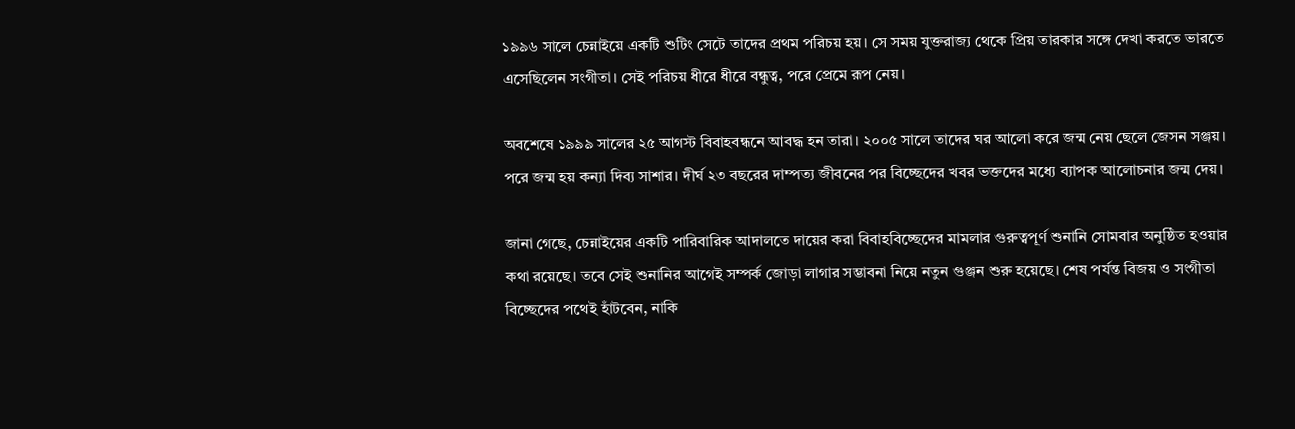১৯৯৬ সালে চেন্নাইয়ে একটি শুটিং সেটে তাদের প্রথম পরিচয় হয়। সে সময় যুক্তরাজ্য থেকে প্রিয় তারকার সঙ্গে দেখা করতে ভারতে এসেছিলেন সংগীতা। সেই পরিচয় ধীরে ধীরে বন্ধুত্ব, পরে প্রেমে রূপ নেয়।

অবশেষে ১৯৯৯ সালের ২৫ আগস্ট বিবাহবন্ধনে আবদ্ধ হন তারা। ২০০৫ সালে তাদের ঘর আলো করে জন্ম নেয় ছেলে জেসন সঞ্জয়। পরে জন্ম হয় কন্যা দিব্য সাশার। দীর্ঘ ২৩ বছরের দাম্পত্য জীবনের পর বিচ্ছেদের খবর ভক্তদের মধ্যে ব্যাপক আলোচনার জন্ম দেয়।

জানা গেছে, চেন্নাইয়ের একটি পারিবারিক আদালতে দায়ের করা বিবাহবিচ্ছেদের মামলার গুরুত্বপূর্ণ শুনানি সোমবার অনুষ্ঠিত হওয়ার কথা রয়েছে। তবে সেই শুনানির আগেই সম্পর্ক জোড়া লাগার সম্ভাবনা নিয়ে নতুন গুঞ্জন শুরু হয়েছে। শেষ পর্যন্ত বিজয় ও সংগীতা বিচ্ছেদের পথেই হাঁটবেন, নাকি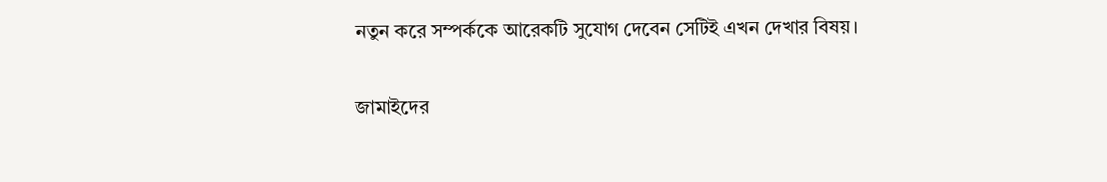নতুন করে সম্পর্ককে আরেকটি সুযোগ দেবেন সেটিই এখন দেখার বিষয়।

জামাইদের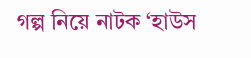গল্প নিয়ে নাটক ‘হাউস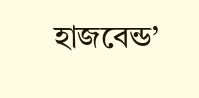হাজবেন্ড’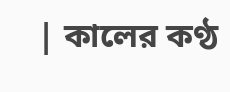| কালের কণ্ঠ